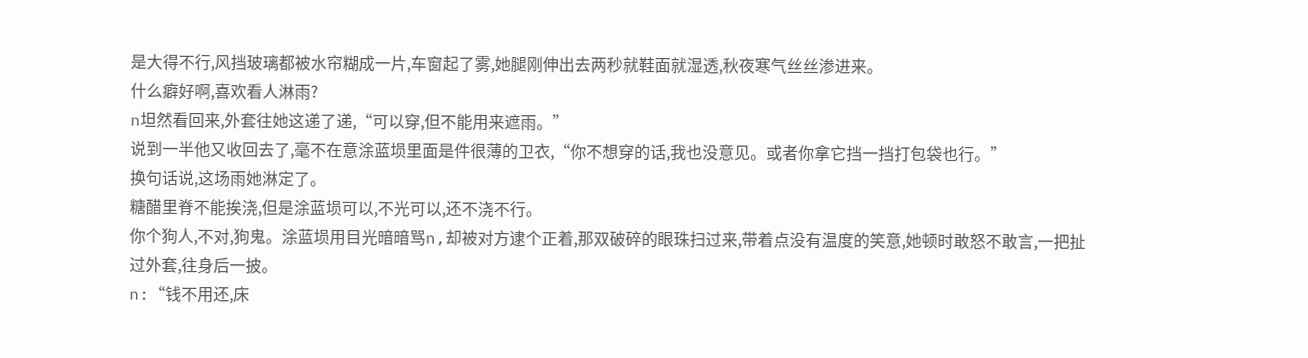是大得不行,风挡玻璃都被水帘糊成一片,车窗起了雾,她腿刚伸出去两秒就鞋面就湿透,秋夜寒气丝丝渗进来。
什么癖好啊,喜欢看人淋雨?
n坦然看回来,外套往她这递了递,“可以穿,但不能用来遮雨。”
说到一半他又收回去了,毫不在意涂蓝埙里面是件很薄的卫衣,“你不想穿的话,我也没意见。或者你拿它挡一挡打包袋也行。”
换句话说,这场雨她淋定了。
糖醋里脊不能挨浇,但是涂蓝埙可以,不光可以,还不浇不行。
你个狗人,不对,狗鬼。涂蓝埙用目光暗暗骂n,却被对方逮个正着,那双破碎的眼珠扫过来,带着点没有温度的笑意,她顿时敢怒不敢言,一把扯过外套,往身后一披。
n:“钱不用还,床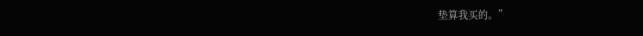垫算我买的。”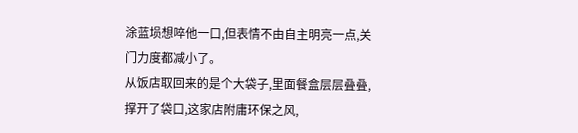涂蓝埙想啐他一口,但表情不由自主明亮一点,关门力度都减小了。
从饭店取回来的是个大袋子,里面餐盒层层叠叠,撑开了袋口,这家店附庸环保之风,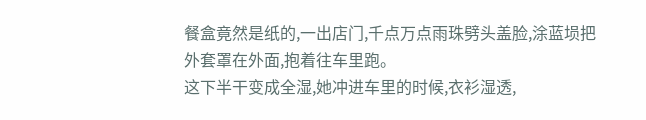餐盒竟然是纸的,一出店门,千点万点雨珠劈头盖脸,涂蓝埙把外套罩在外面,抱着往车里跑。
这下半干变成全湿,她冲进车里的时候,衣衫湿透,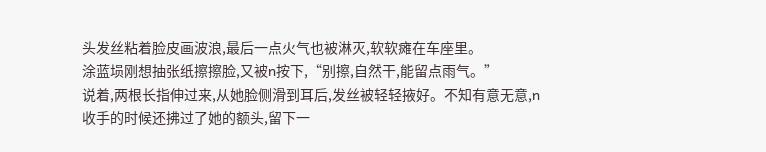头发丝粘着脸皮画波浪,最后一点火气也被淋灭,软软瘫在车座里。
涂蓝埙刚想抽张纸擦擦脸,又被n按下,“别擦,自然干,能留点雨气。”
说着,两根长指伸过来,从她脸侧滑到耳后,发丝被轻轻掖好。不知有意无意,n收手的时候还拂过了她的额头,留下一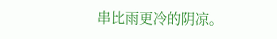串比雨更冷的阴凉。